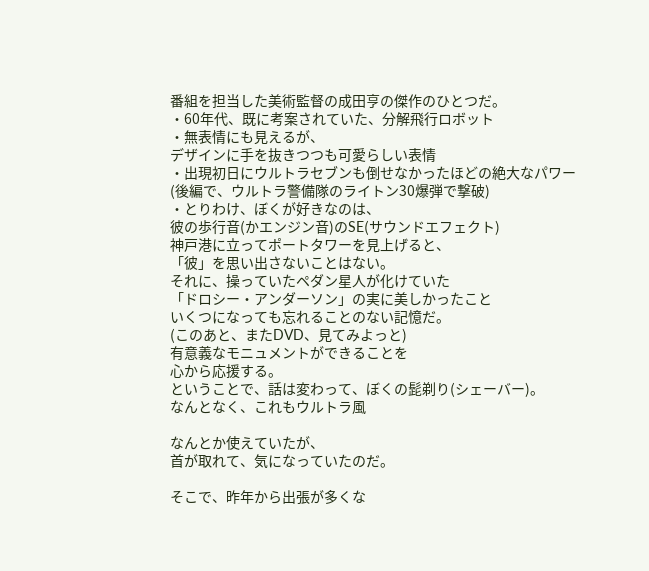番組を担当した美術監督の成田亨の傑作のひとつだ。
・60年代、既に考案されていた、分解飛行ロボット
・無表情にも見えるが、
デザインに手を抜きつつも可愛らしい表情
・出現初日にウルトラセブンも倒せなかったほどの絶大なパワー
(後編で、ウルトラ警備隊のライトン30爆弾で撃破)
・とりわけ、ぼくが好きなのは、
彼の歩行音(かエンジン音)のSE(サウンドエフェクト)
神戸港に立ってポートタワーを見上げると、
「彼」を思い出さないことはない。
それに、操っていたペダン星人が化けていた
「ドロシー・アンダーソン」の実に美しかったこと
いくつになっても忘れることのない記憶だ。
(このあと、またDVD、見てみよっと)
有意義なモニュメントができることを
心から応援する。
ということで、話は変わって、ぼくの髭剃り(シェーバー)。
なんとなく、これもウルトラ風

なんとか使えていたが、
首が取れて、気になっていたのだ。

そこで、昨年から出張が多くな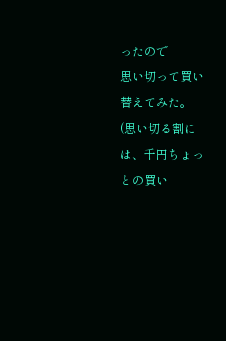ったので
思い切って買い替えてみた。
(思い切る割には、千円ちょっとの買い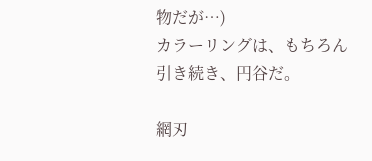物だが…)
カラーリングは、もちろん引き続き、円谷だ。

網刃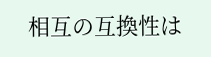相互の互換性は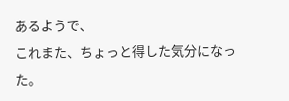あるようで、
これまた、ちょっと得した気分になった。